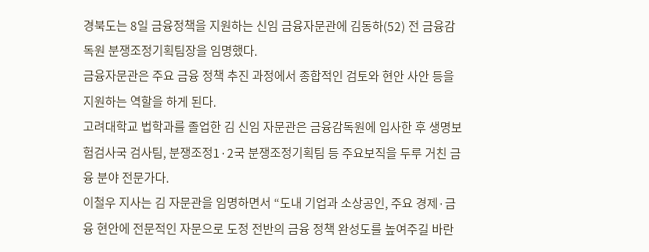경북도는 8일 금융정책을 지원하는 신임 금융자문관에 김동하(52) 전 금융감독원 분쟁조정기획팀장을 임명했다.
금융자문관은 주요 금융 정책 추진 과정에서 종합적인 검토와 현안 사안 등을 지원하는 역할을 하게 된다.
고려대학교 법학과를 졸업한 김 신임 자문관은 금융감독원에 입사한 후 생명보험검사국 검사팀, 분쟁조정1·2국 분쟁조정기획팀 등 주요보직을 두루 거친 금융 분야 전문가다.
이철우 지사는 김 자문관을 임명하면서 “도내 기업과 소상공인, 주요 경제·금융 현안에 전문적인 자문으로 도정 전반의 금융 정책 완성도를 높여주길 바란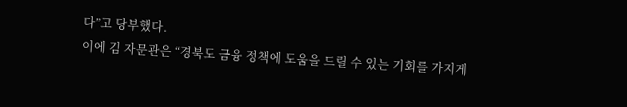다”고 당부했다.
이에 김 자문관은 “경북도 금융 정책에 도움을 드릴 수 있는 기회를 가지게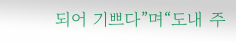되어 기쁘다”며“도내 주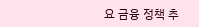요 금융 정책 추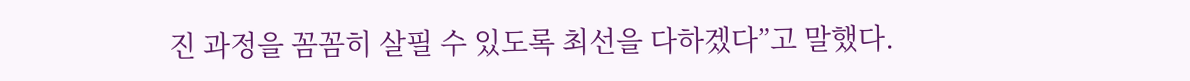진 과정을 꼼꼼히 살필 수 있도록 최선을 다하겠다”고 말했다.